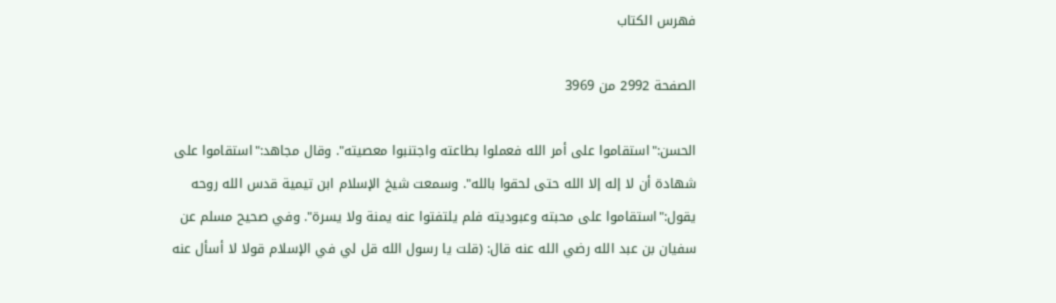فهرس الكتاب

الصفحة 2992 من 3969

الحسن:"استقاموا على أمر الله فعملوا بطاعته واجتنبوا معصيته". وقال مجاهد:"استقاموا على شهادة أن لا إله إلا الله حتى لحقوا بالله". وسمعت شيخ الإسلام ابن تيمية قدس الله روحه يقول:"استقاموا على محبته وعبوديته فلم يلتفتوا عنه يمنة ولا يسرة". وفي صحيح مسلم عن سفيان بن عبد الله رضي الله عنه قال: (قلت يا رسول الله قل لي في الإسلام قولا لا أسأل عنه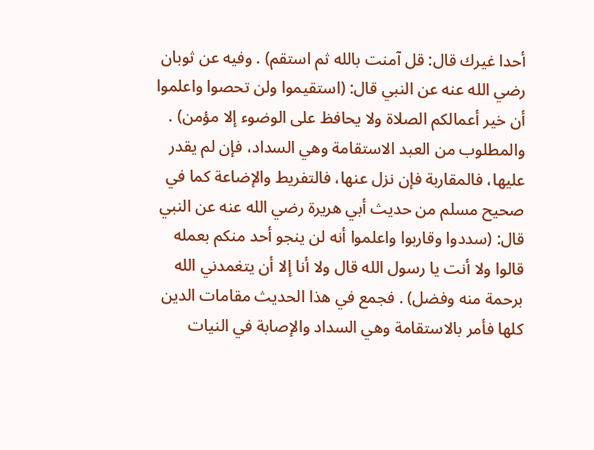أحدا غيرك قال: قل آمنت بالله ثم استقم) . وفيه عن ثوبان رضي الله عنه عن النبي قال: (استقيموا ولن تحصوا واعلموا أن خير أعمالكم الصلاة ولا يحافظ على الوضوء إلا مؤمن) . والمطلوب من العبد الاستقامة وهي السداد، فإن لم يقدر عليها، فالمقاربة فإن نزل عنها، فالتفريط والإضاعة كما في صحيح مسلم من حديث أبي هريرة رضي الله عنه عن النبي قال: (سددوا وقاربوا واعلموا أنه لن ينجو أحد منكم بعمله قالوا ولا أنت يا رسول الله قال ولا أنا إلا أن يتغمدني الله برحمة منه وفضل) . فجمع في هذا الحديث مقامات الدين كلها فأمر بالاستقامة وهي السداد والإصابة في النيات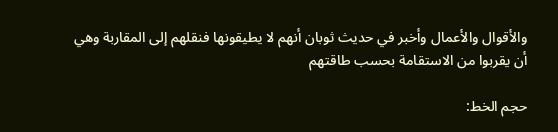والأقوال والأعمال وأخبر في حديث ثوبان أنهم لا يطيقونها فنقلهم إلى المقاربة وهي أن يقربوا من الاستقامة بحسب طاقتهم

حجم الخط: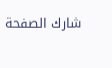شارك الصفحة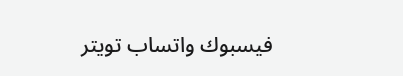فيسبوك واتساب تويتر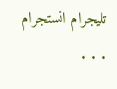تليجرام انستجرام
. . .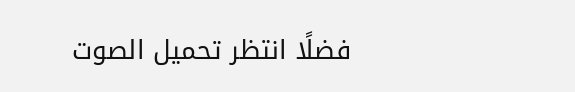فضلًا انتظر تحميل الصوت